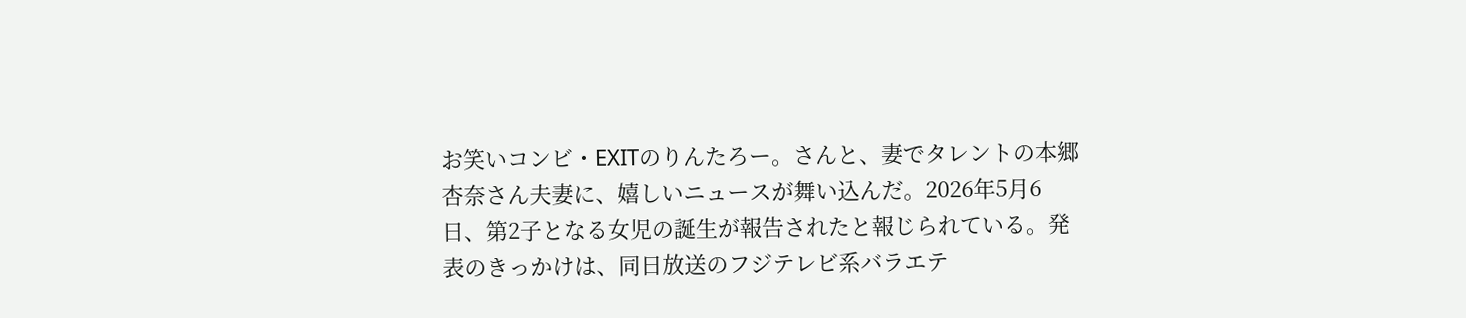お笑いコンビ・EXITのりんたろー。さんと、妻でタレントの本郷杏奈さん夫妻に、嬉しいニュースが舞い込んだ。2026年5月6日、第2子となる女児の誕生が報告されたと報じられている。発表のきっかけは、同日放送のフジテレビ系バラエテ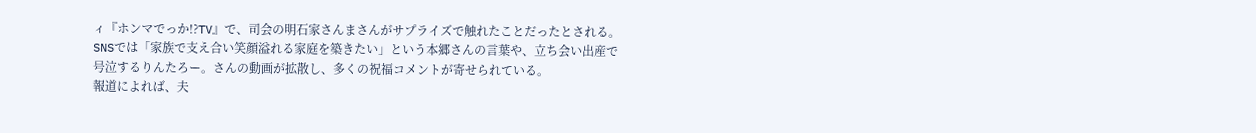ィ『ホンマでっか!?TV』で、司会の明石家さんまさんがサプライズで触れたことだったとされる。SNSでは「家族で支え合い笑顔溢れる家庭を築きたい」という本郷さんの言葉や、立ち会い出産で号泣するりんたろー。さんの動画が拡散し、多くの祝福コメントが寄せられている。
報道によれば、夫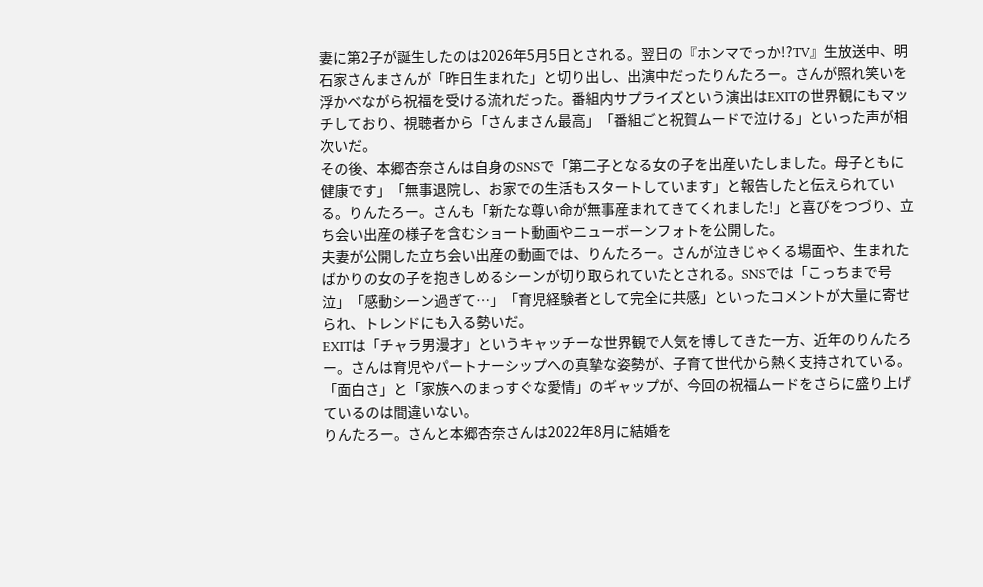妻に第2子が誕生したのは2026年5月5日とされる。翌日の『ホンマでっか!?TV』生放送中、明石家さんまさんが「昨日生まれた」と切り出し、出演中だったりんたろー。さんが照れ笑いを浮かべながら祝福を受ける流れだった。番組内サプライズという演出はEXITの世界観にもマッチしており、視聴者から「さんまさん最高」「番組ごと祝賀ムードで泣ける」といった声が相次いだ。
その後、本郷杏奈さんは自身のSNSで「第二子となる女の子を出産いたしました。母子ともに健康です」「無事退院し、お家での生活もスタートしています」と報告したと伝えられている。りんたろー。さんも「新たな尊い命が無事産まれてきてくれました!」と喜びをつづり、立ち会い出産の様子を含むショート動画やニューボーンフォトを公開した。
夫妻が公開した立ち会い出産の動画では、りんたろー。さんが泣きじゃくる場面や、生まれたばかりの女の子を抱きしめるシーンが切り取られていたとされる。SNSでは「こっちまで号泣」「感動シーン過ぎて…」「育児経験者として完全に共感」といったコメントが大量に寄せられ、トレンドにも入る勢いだ。
EXITは「チャラ男漫才」というキャッチーな世界観で人気を博してきた一方、近年のりんたろー。さんは育児やパートナーシップへの真摯な姿勢が、子育て世代から熱く支持されている。「面白さ」と「家族へのまっすぐな愛情」のギャップが、今回の祝福ムードをさらに盛り上げているのは間違いない。
りんたろー。さんと本郷杏奈さんは2022年8月に結婚を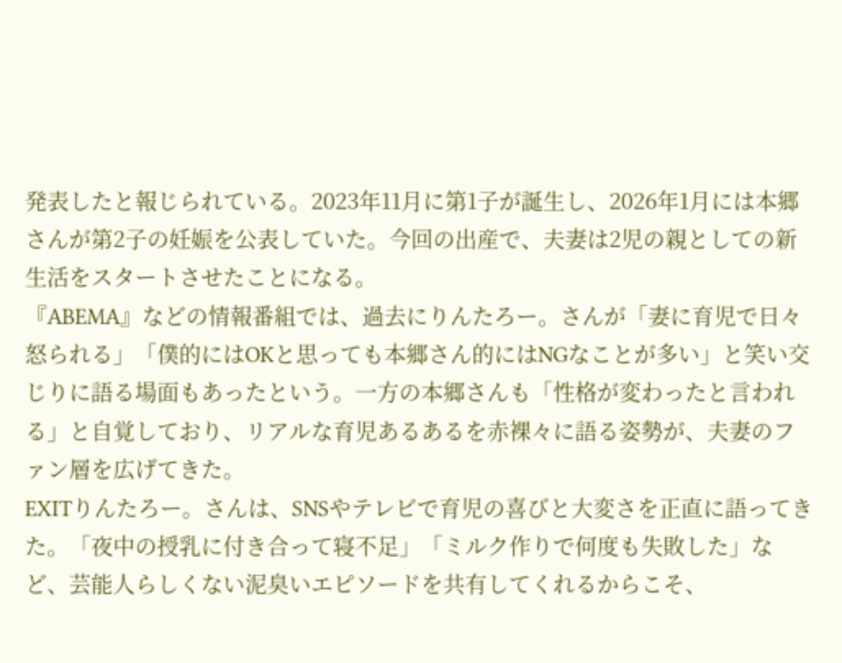発表したと報じられている。2023年11月に第1子が誕生し、2026年1月には本郷さんが第2子の妊娠を公表していた。今回の出産で、夫妻は2児の親としての新生活をスタートさせたことになる。
『ABEMA』などの情報番組では、過去にりんたろー。さんが「妻に育児で日々怒られる」「僕的にはOKと思っても本郷さん的にはNGなことが多い」と笑い交じりに語る場面もあったという。一方の本郷さんも「性格が変わったと言われる」と自覚しており、リアルな育児あるあるを赤裸々に語る姿勢が、夫妻のファン層を広げてきた。
EXITりんたろー。さんは、SNSやテレビで育児の喜びと大変さを正直に語ってきた。「夜中の授乳に付き合って寝不足」「ミルク作りで何度も失敗した」など、芸能人らしくない泥臭いエピソードを共有してくれるからこそ、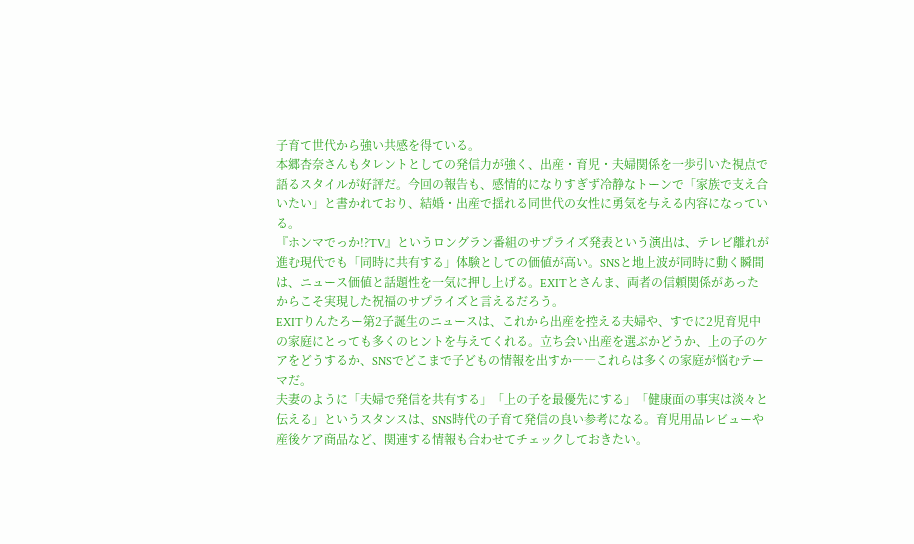子育て世代から強い共感を得ている。
本郷杏奈さんもタレントとしての発信力が強く、出産・育児・夫婦関係を一歩引いた視点で語るスタイルが好評だ。今回の報告も、感情的になりすぎず冷静なトーンで「家族で支え合いたい」と書かれており、結婚・出産で揺れる同世代の女性に勇気を与える内容になっている。
『ホンマでっか!?TV』というロングラン番組のサプライズ発表という演出は、テレビ離れが進む現代でも「同時に共有する」体験としての価値が高い。SNSと地上波が同時に動く瞬間は、ニュース価値と話題性を一気に押し上げる。EXITとさんま、両者の信頼関係があったからこそ実現した祝福のサプライズと言えるだろう。
EXITりんたろー第2子誕生のニュースは、これから出産を控える夫婦や、すでに2児育児中の家庭にとっても多くのヒントを与えてくれる。立ち会い出産を選ぶかどうか、上の子のケアをどうするか、SNSでどこまで子どもの情報を出すか――これらは多くの家庭が悩むテーマだ。
夫妻のように「夫婦で発信を共有する」「上の子を最優先にする」「健康面の事実は淡々と伝える」というスタンスは、SNS時代の子育て発信の良い参考になる。育児用品レビューや産後ケア商品など、関連する情報も合わせてチェックしておきたい。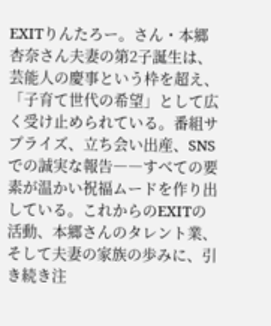EXITりんたろー。さん・本郷杏奈さん夫妻の第2子誕生は、芸能人の慶事という枠を超え、「子育て世代の希望」として広く受け止められている。番組サプライズ、立ち会い出産、SNSでの誠実な報告――すべての要素が温かい祝福ムードを作り出している。これからのEXITの活動、本郷さんのタレント業、そして夫妻の家族の歩みに、引き続き注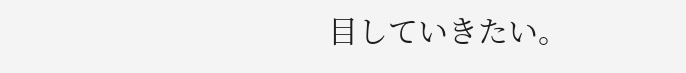目していきたい。